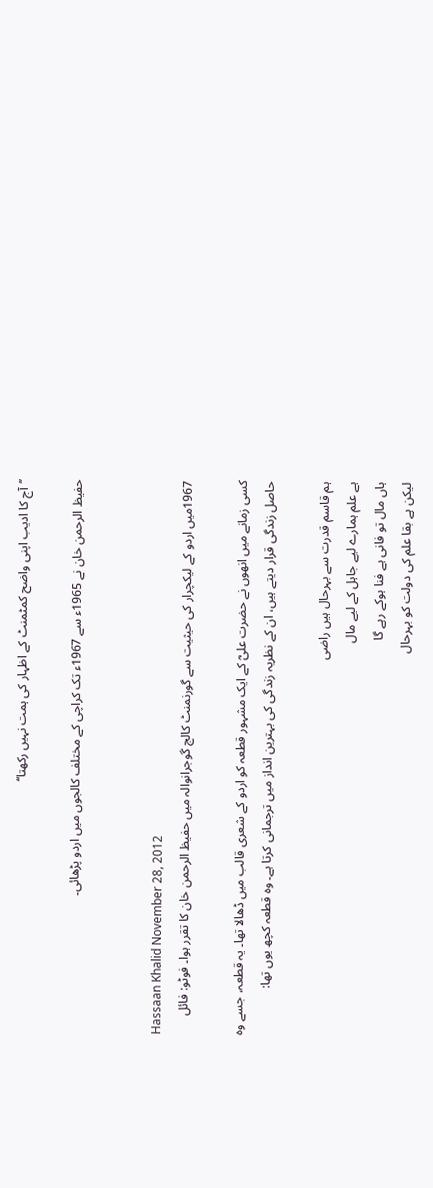’’آج کا ادیب اپنی واضح کمٹمنٹ کے اظہار کی ہمت نہیں رکھتا‘‘

حفیظ الرحمن خان نے 1965ء سے 1967ء تک کراچی کے مختلف کالجوں میں اردو پڑھائی۔


Hassaan Khalid November 28, 2012
1967میں اردو کے لیکچرار کی حیثیت سے گورنمنٹ کالج گوجرانوالہ میں حفیظ الرحمن خان کا تقرر ہوا۔ فوٹو: فائل

کسی زمانے میں انھوں نے حضرت علیؓ کے ایک مشہور قطعہ کو اردو کے شعری قالب میں ڈھالا تھا۔ یہ قطعہ، جسے وہ حاصل زندگی قرار دیتے ہیں، ان کے نظریہ زندگی کی بہترین انداز میں ترجمانی کرتا ہے۔ وہ قطعہ کچھ یوں تھا:

ہم قاسم قدرت سے بہرحال ہیں راضی
ہے علم ہمارے لیے جاہل کے لیے مال
ہاں مال تو فانی ہے فنا ہوکے رہے گا
لیکن ہے بقا علم کی دولت کو بہرحال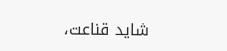شاید قناعت،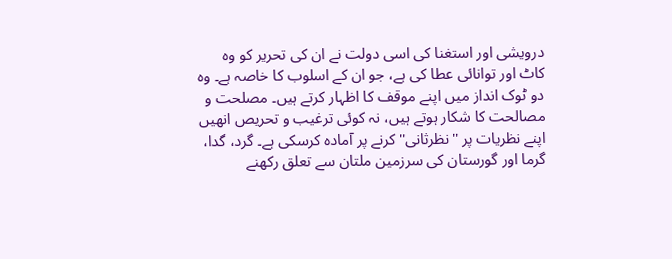درویشی اور استغنا کی اسی دولت نے ان کی تحریر کو وہ کاٹ اور توانائی عطا کی ہے، جو ان کے اسلوب کا خاصہ ہے۔ وہ دو ٹوک انداز میں اپنے موقف کا اظہار کرتے ہیں۔ مصلحت و مصالحت کا شکار ہوتے ہیں، نہ کوئی ترغیب و تحریص انھیں اپنے نظریات پر ''نظرثانی'' کرنے پر آمادہ کرسکی ہے۔ گرد، گدا، گرما اور گورستان کی سرزمین ملتان سے تعلق رکھنے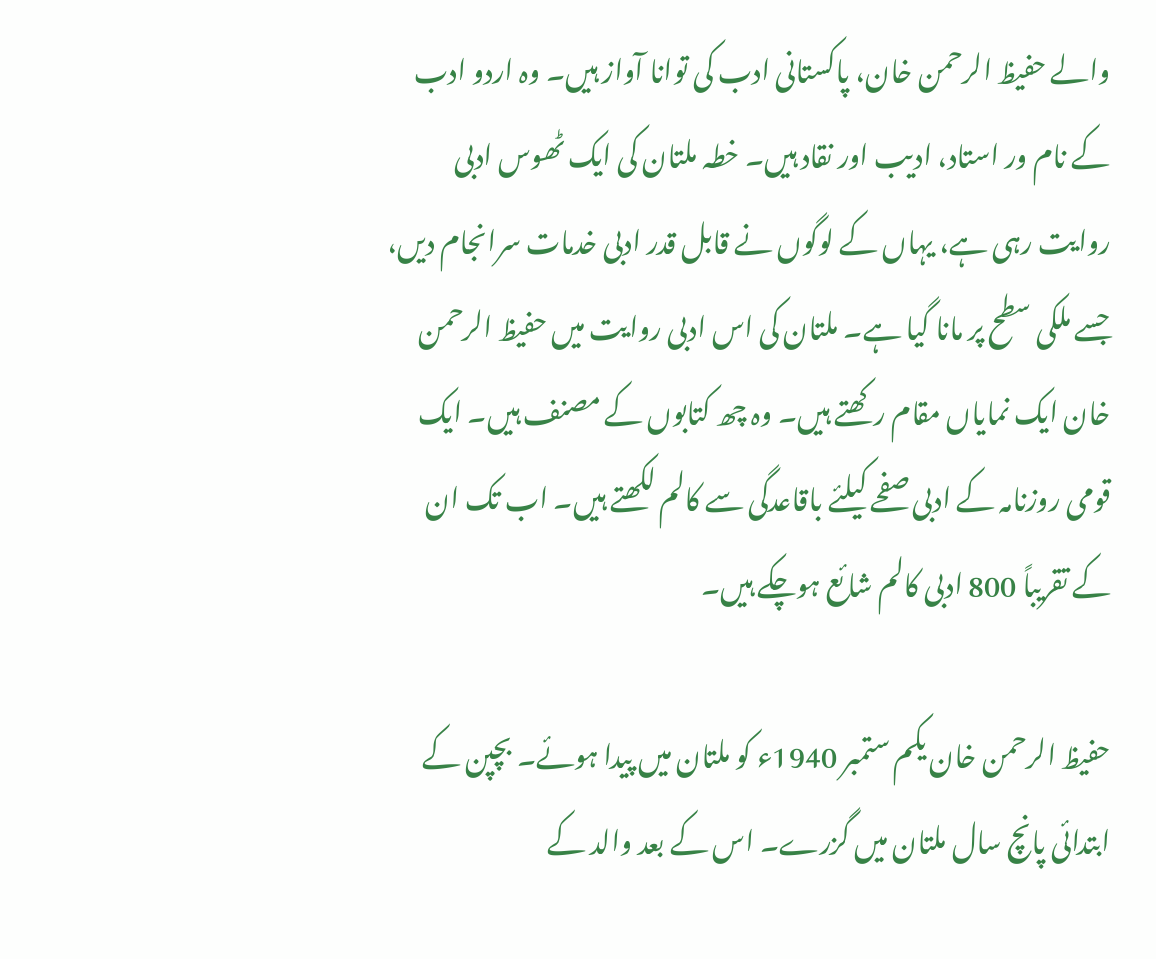والے حفیظ الرحمن خان، پاکستانی ادب کی توانا آواز ہیں۔ وہ اردو ادب کے نام ور استاد، ادیب اور نقاد ہیں۔ خطہ ملتان کی ایک ٹھوس ادبی روایت رہی ہے، یہاں کے لوگوں نے قابل قدر ادبی خدمات سرانجام دیں، جسے ملکی سطح پر مانا گیا ہے۔ ملتان کی اس ادبی روایت میں حفیظ الرحمن خان ایک نمایاں مقام رکھتے ہیں۔ وہ چھ کتابوں کے مصنف ہیں۔ ایک قومی روزنامہ کے ادبی صفحے کیلئے باقاعدگی سے کالم لکھتے ہیں۔ اب تک ان کے تقریباً 800 ادبی کالم شائع ہوچکے ہیں۔

حفیظ الرحمن خان یکم ستمبر 1940ء کو ملتان میں پیدا ہوئے۔ بچپن کے ابتدائی پانچ سال ملتان میں گزرے۔ اس کے بعد والد کے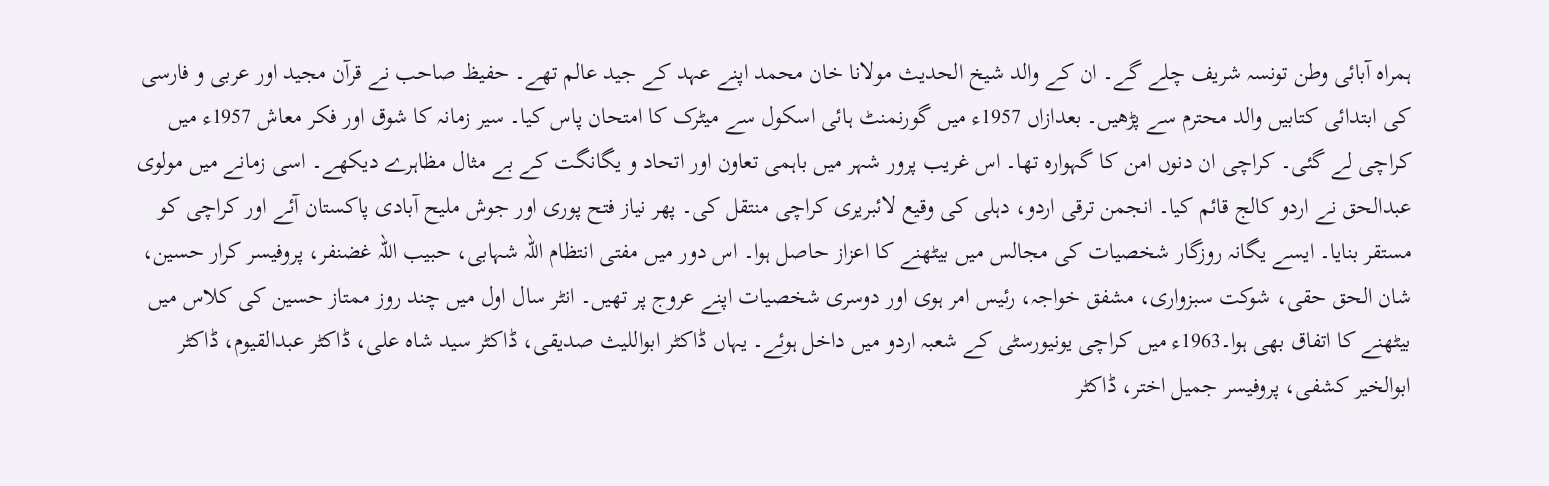ہمراہ آبائی وطن تونسہ شریف چلے گے۔ ان کے والد شیخ الحدیث مولانا خان محمد اپنے عہد کے جید عالم تھے۔ حفیظ صاحب نے قرآن مجید اور عربی و فارسی کی ابتدائی کتابیں والد محترم سے پڑھیں۔ بعدازاں 1957ء میں گورنمنٹ ہائی اسکول سے میٹرک کا امتحان پاس کیا۔ سیر زمانہ کا شوق اور فکر معاش 1957ء میں کراچی لے گئی۔ کراچی ان دنوں امن کا گہوارہ تھا۔ اس غریب پرور شہر میں باہمی تعاون اور اتحاد و یگانگت کے بے مثال مظاہرے دیکھے۔ اسی زمانے میں مولوی عبدالحق نے اردو کالج قائم کیا۔ انجمن ترقی اردو، دہلی کی وقیع لائبریری کراچی منتقل کی۔ پھر نیاز فتح پوری اور جوش ملیح آبادی پاکستان آئے اور کراچی کو مستقر بنایا۔ ایسے یگانہ روزگار شخصیات کی مجالس میں بیٹھنے کا اعزاز حاصل ہوا۔ اس دور میں مفتی انتظام اللہ شہابی، حبیب اللہ غضنفر، پروفیسر کرار حسین، شان الحق حقی، شوکت سبزواری، مشفق خواجہ، رئیس امر ہوی اور دوسری شخصیات اپنے عروج پر تھیں۔ انٹر سال اول میں چند روز ممتاز حسین کی کلاس میں بیٹھنے کا اتفاق بھی ہوا۔1963ء میں کراچی یونیورسٹی کے شعبہ اردو میں داخل ہوئے۔ یہاں ڈاکٹر ابواللیث صدیقی، ڈاکٹر سید شاہ علی، ڈاکٹر عبدالقیوم، ڈاکٹر ابوالخیر کشفی، پروفیسر جمیل اختر، ڈاکٹر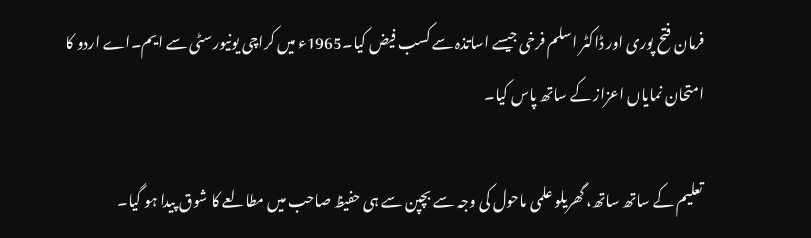فرمان فتح پوری اور ڈاکٹر اسلم فرخی جیسے اساتذہ سے کسب فیض کیا۔1965ء میں کراچی یونیورسٹی سے ایم۔اے اردو کا امتحان نمایاں اعزاز کے ساتھ پاس کیا۔

تعلیم کے ساتھ ساتھ، گھریلو علمی ماحول کی وجہ سے بچپن سے ہی حفیظ صاحب میں مطالعے کا شوق پیدا ہو گیا۔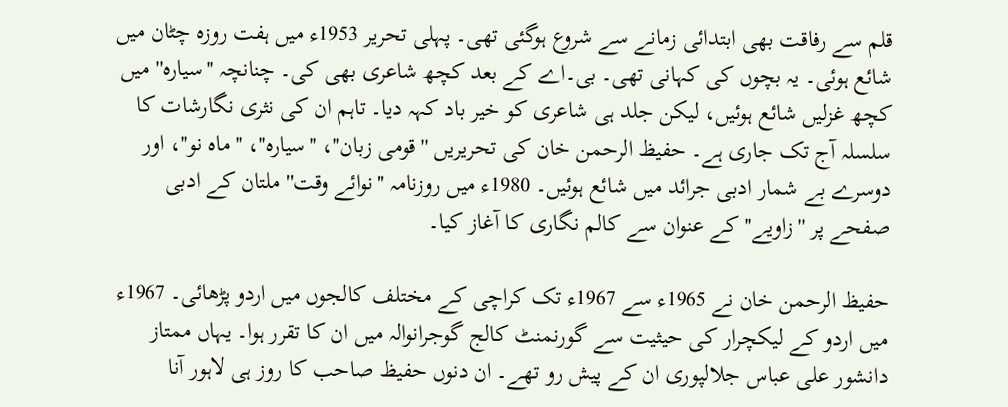قلم سے رفاقت بھی ابتدائی زمانے سے شروع ہوگئی تھی۔ پہلی تحریر 1953ء میں ہفت روزہ چٹان میں شائع ہوئی۔ یہ بچوں کی کہانی تھی۔ بی۔اے کے بعد کچھ شاعری بھی کی۔ چنانچہ ''سیارہ'' میں کچھ غزلیں شائع ہوئیں، لیکن جلد ہی شاعری کو خیر باد کہہ دیا۔ تاہم ان کی نثری نگارشات کا سلسلہ آج تک جاری ہے۔ حفیظ الرحمن خان کی تحریریں ''قومی زبان''، ''سیارہ''، ''ماہ نو''، اور دوسرے بے شمار ادبی جرائد میں شائع ہوئیں۔ 1980ء میں روزنامہ ''نوائے وقت'' ملتان کے ادبی صفحے پر ''زاویے'' کے عنوان سے کالم نگاری کا آغاز کیا۔

حفیظ الرحمن خان نے 1965ء سے 1967ء تک کراچی کے مختلف کالجوں میں اردو پڑھائی۔ 1967ء میں اردو کے لیکچرار کی حیثیت سے گورنمنٹ کالج گوجرانوالہ میں ان کا تقرر ہوا۔ یہاں ممتاز دانشور علی عباس جلالپوری ان کے پیش رو تھے۔ ان دنوں حفیظ صاحب کا روز ہی لاہور آنا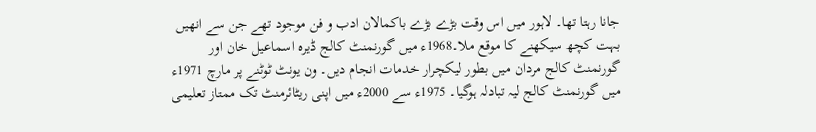جانا رہتا تھا۔ لاہور میں اس وقت بڑے بڑے باکمالان ادب و فن موجود تھے جن سے انھیں بہت کچھ سیکھنے کا موقع ملا۔1968ء میں گورنمنٹ کالج ڈیرہ اسماعیل خان اور گورنمنٹ کالج مردان میں بطور لیکچرار خدمات انجام دیں۔ ون یونٹ ٹوٹنے پر مارچ 1971ء میں گورنمنٹ کالج لیہ تبادلہ ہوگیا۔ 1975ء سے 2000ء میں اپنی ریٹائرمنٹ تک ممتاز تعلیمی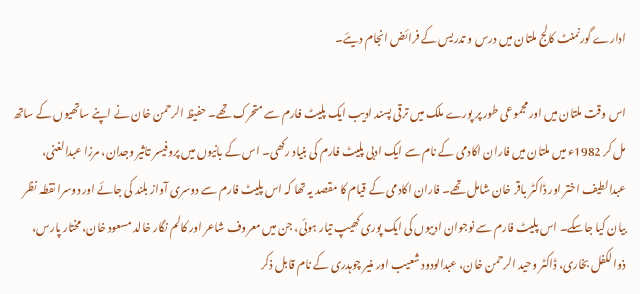ادارے گورنمنٹ کالج ملتان میں درس و تدریس کے فرائض انجام دیئے۔

اس وقت ملتان میں اور مجموعی طور پر پورے ملک میں ترقی پسند ادیب ایک پلیٹ فارم سے متحرک تھے۔ حفیظ الرحمن خان نے اپنے ساتھیوں کے ساتھ مل کر 1982ء میں ملتان میں فاران اکادمی کے نام سے ایک ادبی پلیٹ فارم کی بنیاد رکھی۔ اس کے بانیوں میں پروفیسر تاثیر وجدان، مرزا عبدالغنی، عبدالطیف اختر اور ڈاکٹر باقر خان شامل تھے۔ فاران اکادمی کے قیام کا مقصد یہ تھا کہ اس پلیٹ فارم سے دوسری آواز بلند کی جائے اور دوسرا نقطہ نظر بیان کیا جاسکے۔ اس پلیٹ فارم سے نوجوان ادیبوں کی ایک پوری کھیپ تیار ہوئی، جن میں معروف شاعر اور کالم نگار خالد مسعود خان، مختار پارس، ذوالکفل بخاری، ڈاکٹر وحید الرحمن خان، عبدالودود شعیب اور منیر چوہدری کے نام قابل ذکر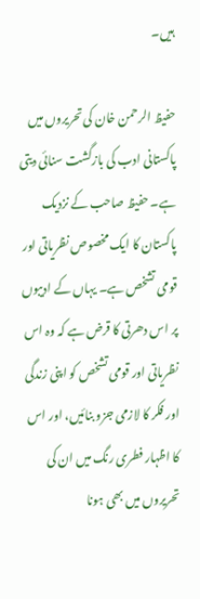ہیں۔

حفیظ الرحمن خان کی تحریروں میں پاکستانی ادب کی بازگشت سنائی دیتی ہے۔ حفیظ صاحب کے نزدیک پاکستان کا ایک مخصوص نظریاتی اور قومی تشخص ہے۔ یہاں کے ادیبوں پر اس دھرتی کا قرض ہے کہ وہ اس نظریاتی اور قومی تشخص کو اپنی زندگی اور فکر کا لازمی جزو بنائیں، اور اس کا اظہار فطری رنگ میں ان کی تحریروں میں بھی ہونا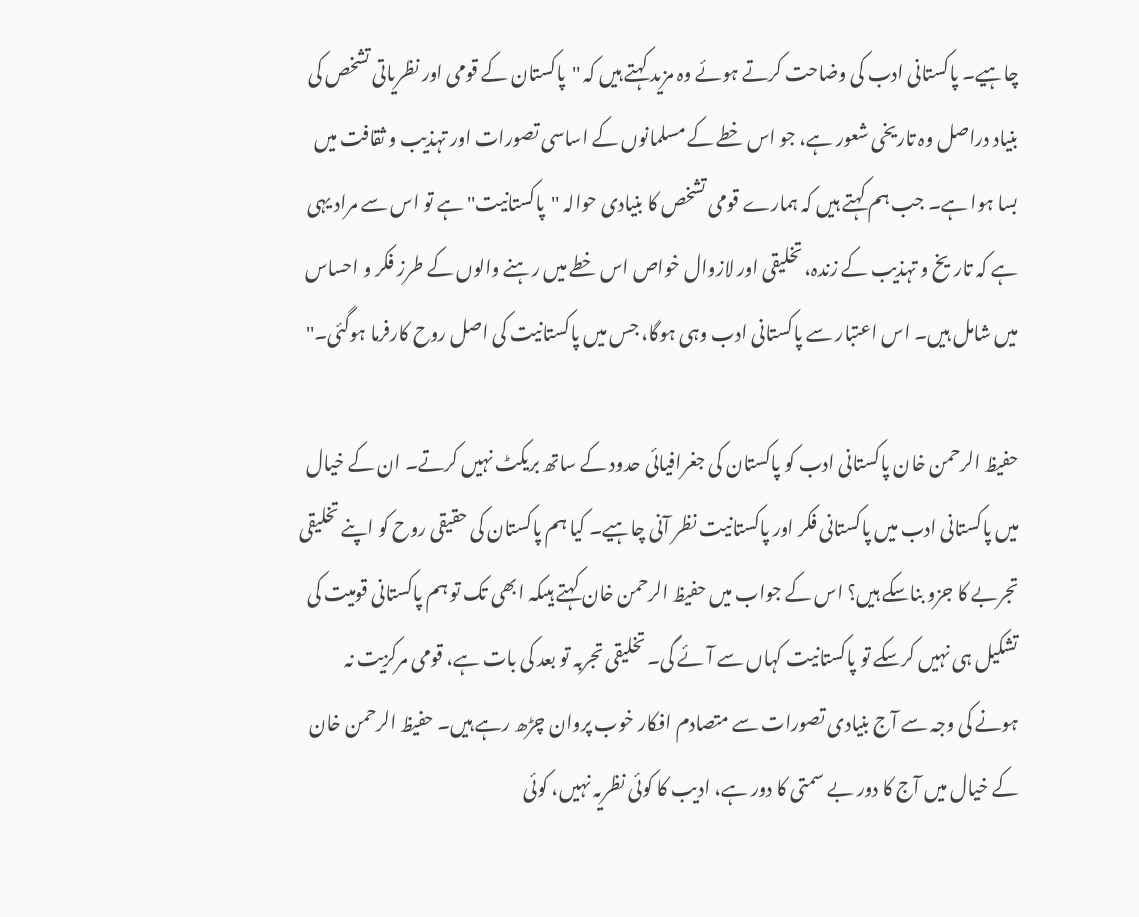چاہیے۔ پاکستانی ادب کی وضاحت کرتے ہوئے وہ مزید کہتے ہیں کہ ''پاکستان کے قومی اور نظریاتی تشخص کی بنیاد دراصل وہ تاریخی شعور ہے، جو اس خطے کے مسلمانوں کے اساسی تصورات اور تہذیب و ثقافت میں بسا ہوا ہے۔ جب ہم کہتے ہیں کہ ہمارے قومی تشخص کا بنیادی حوالہ ''پاکستانیت'' ہے تو اس سے مراد یہی ہے کہ تاریخ و تہذیب کے زندہ، تخلیقی اور لازوال خواص اس خطے میں رہنے والوں کے طرز فکر و احساس میں شامل ہیں۔ اس اعتبار سے پاکستانی ادب وہی ہوگا، جس میں پاکستانیت کی اصل روح کارفرما ہوگئی۔''

حفیظ الرحمن خان پاکستانی ادب کو پاکستان کی جغرافیائی حدود کے ساتھ بریکٹ نہیں کرتے۔ ان کے خیال میں پاکستانی ادب میں پاکستانی فکر اور پاکستانیت نظر آنی چاہیے۔ کیا ہم پاکستان کی حقیقی روح کو اپنے تخلیقی تجربے کا جزو بناسکے ہیں؟ اس کے جواب میں حفیظ الرحمن خان کہتے ہیںکہ ابھی تک تو ہم پاکستانی قومیت کی تشکیل ہی نہیں کرسکے تو پاکستانیت کہاں سے آئے گی۔ تخلیقی تجربہ تو بعد کی بات ہے، قومی مرکزیت نہ ہونے کی وجہ سے آج بنیادی تصورات سے متصادم افکار خوب پروان چڑھ رہے ہیں۔ حفیظ الرحمن خان کے خیال میں آج کا دور بے سمتی کا دور ہے، ادیب کا کوئی نظریہ نہیں، کوئی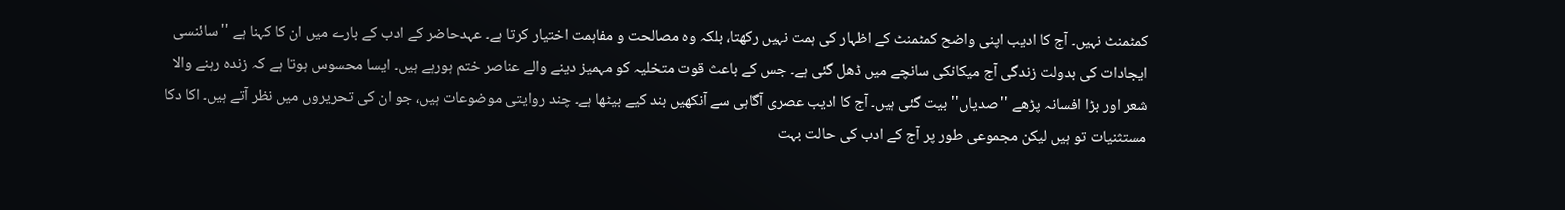کمٹمنٹ نہیں۔ آج کا ادیب اپنی واضح کمٹمنٹ کے اظہار کی ہمت نہیں رکھتا، بلکہ وہ مصالحت و مفاہمت اختیار کرتا ہے۔ عہدحاضر کے ادب کے بارے میں ان کا کہنا ہے ''سائنسی ایجادات کی بدولت زندگی آج میکانکی سانچے میں ڈھل گئی ہے۔ جس کے باعث قوت متخلیہ کو مہمیز دینے والے عناصر ختم ہورہے ہیں۔ ایسا محسوس ہوتا ہے کہ زندہ رہنے والا شعر اور بڑا افسانہ پڑھے ''صدیاں'' بیت گئی ہیں۔ آج کا ادیب عصری آگاہی سے آنکھیں بند کیے بیٹھا ہے۔ چند روایتی موضوعات ہیں، جو ان کی تحریروں میں نظر آتے ہیں۔ اکا دکا مستثنیات تو ہیں لیکن مجموعی طور پر آج کے ادب کی حالت بہت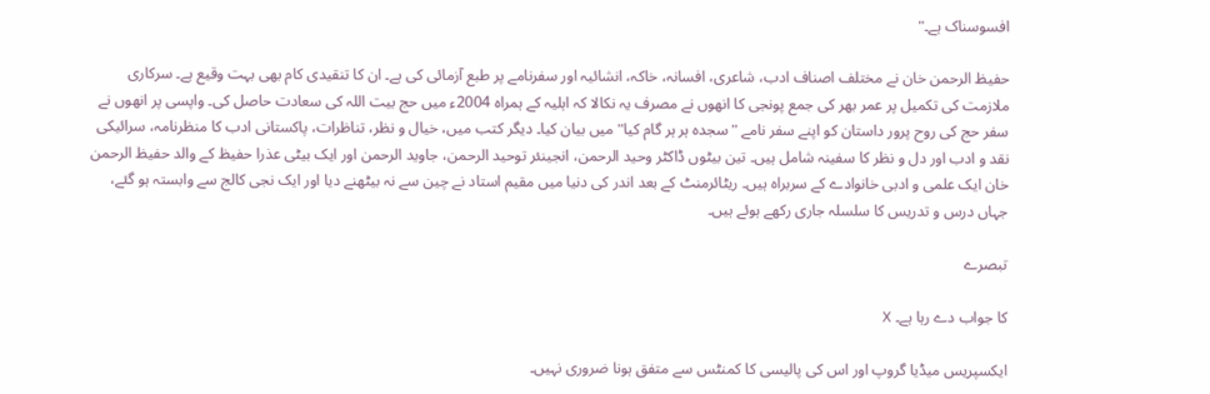افسوسناک ہے۔''

حفیظ الرحمن خان نے مختلف اصناف ادب، شاعری، افسانہ، خاکہ، انشائیہ اور سفرنامے پر طبع آزمائی کی ہے۔ ان کا تنقیدی کام بھی بہت وقیع ہے۔ سرکاری ملازمت کی تکمیل پر عمر بھر کی جمع پونجی کا انھوں نے مصرف یہ نکالا کہ اہلیہ کے ہمراہ 2004ء میں حج بیت اللہ کی سعادت حاصل کی۔ واپسی پر انھوں نے سفر حج کی روح پرور داستان کو اپنے سفر نامے ''سجدہ ہر ہر گام کیا'' میں بیان کیا۔ دیگر کتب میں، خیال و نظر، تناظرات، پاکستانی ادب کا منظرنامہ، سرائیکی نقد و ادب اور دل و نظر کا سفینہ شامل ہیں۔ تین بیٹوں ڈاکٹر وحید الرحمن، انجینئر توحید الرحمن، جاوید الرحمن اور ایک بیٹی عذرا حفیظ کے والد حفیظ الرحمن خان ایک علمی و ادبی خانوادے کے سربراہ ہیں۔ ریٹائرمنٹ کے بعد اندر کی دنیا میں مقیم استاد نے چین سے نہ بیٹھنے دیا اور ایک نجی کالج سے وابستہ ہو گئے، جہاں درس و تدریس کا سلسلہ جاری رکھے ہوئے ہیں۔

تبصرے

کا جواب دے رہا ہے۔ X

ایکسپریس میڈیا گروپ اور اس کی پالیسی کا کمنٹس سے متفق ہونا ضروری نہیں۔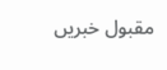مقبول خبریں